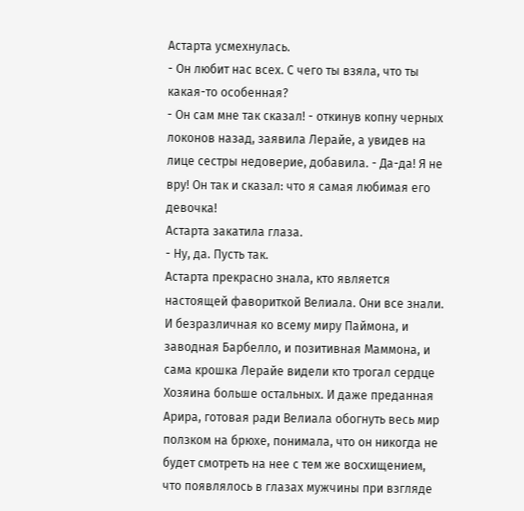Астарта усмехнулась.
- Он любит нас всех. С чего ты взяла, что ты какая-то особенная?
- Он сам мне так сказал! - откинув копну черных локонов назад, заявила Лерайе, а увидев на лице сестры недоверие, добавила. - Да-да! Я не вру! Он так и сказал: что я самая любимая его девочка!
Астарта закатила глаза.
- Ну, да. Пусть так.
Астарта прекрасно знала, кто является настоящей фавориткой Велиала. Они все знали. И безразличная ко всему миру Паймона, и заводная Барбелло, и позитивная Маммона, и сама крошка Лерайе видели кто трогал сердце Хозяина больше остальных. И даже преданная Арира, готовая ради Велиала обогнуть весь мир ползком на брюхе, понимала, что он никогда не будет смотреть на нее с тем же восхищением, что появлялось в глазах мужчины при взгляде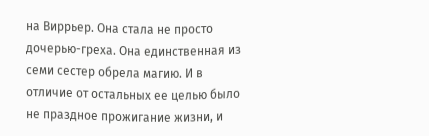на Виррьер. Она стала не просто дочерью-греха. Она единственная из семи сестер обрела магию. И в отличие от остальных ее целью было не праздное прожигание жизни, и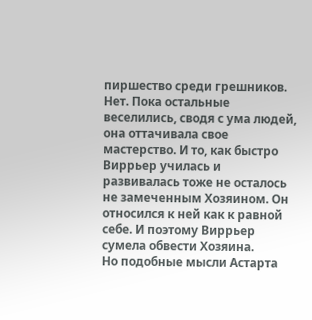пиршество среди грешников. Нет. Пока остальные веселились, сводя с ума людей, она оттачивала свое мастерство. И то, как быстро Виррьер училась и развивалась тоже не осталось не замеченным Хозяином. Он относился к ней как к равной себе. И поэтому Виррьер сумела обвести Хозяина.
Но подобные мысли Астарта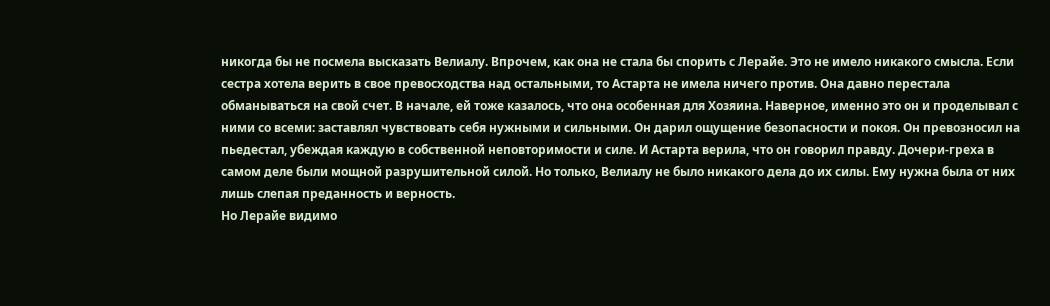никогда бы не посмела высказать Велиалу. Впрочем, как она не стала бы спорить с Лерайе. Это не имело никакого смысла. Если сестра хотела верить в свое превосходства над остальными, то Астарта не имела ничего против. Она давно перестала обманываться на свой счет. В начале, ей тоже казалось, что она особенная для Хозяина. Наверное, именно это он и проделывал с ними со всеми: заставлял чувствовать себя нужными и сильными. Он дарил ощущение безопасности и покоя. Он превозносил на пьедестал, убеждая каждую в собственной неповторимости и силе. И Астарта верила, что он говорил правду. Дочери-греха в самом деле были мощной разрушительной силой. Но только, Велиалу не было никакого дела до их силы. Ему нужна была от них лишь слепая преданность и верность.
Но Лерайе видимо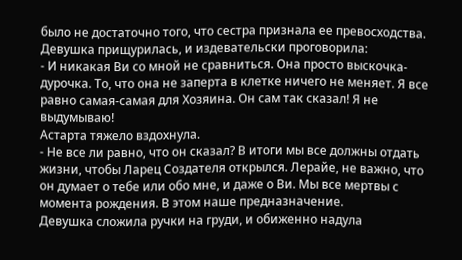было не достаточно того, что сестра признала ее превосходства. Девушка прищурилась, и издевательски проговорила:
- И никакая Ви со мной не сравниться. Она просто выскочка-дурочка. То, что она не заперта в клетке ничего не меняет. Я все равно самая-самая для Хозяина. Он сам так сказал! Я не выдумываю!
Астарта тяжело вздохнула.
- Не все ли равно, что он сказал? В итоги мы все должны отдать жизни, чтобы Ларец Создателя открылся. Лерайе, не важно, что он думает о тебе или обо мне, и даже о Ви. Мы все мертвы с момента рождения. В этом наше предназначение.
Девушка сложила ручки на груди, и обиженно надула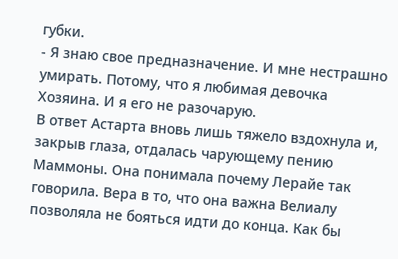губки.
- Я знаю свое предназначение. И мне нестрашно умирать. Потому, что я любимая девочка Хозяина. И я его не разочарую.
В ответ Астарта вновь лишь тяжело вздохнула и, закрыв глаза, отдалась чарующему пению Маммоны. Она понимала почему Лерайе так говорила. Вера в то, что она важна Велиалу позволяла не бояться идти до конца. Как бы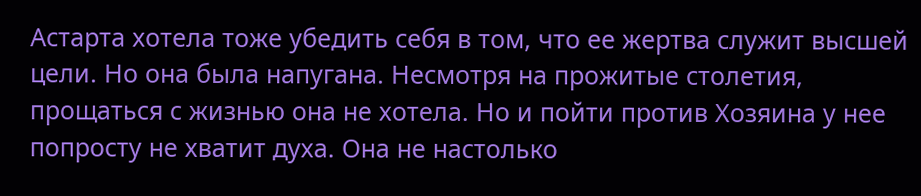Астарта хотела тоже убедить себя в том, что ее жертва служит высшей цели. Но она была напугана. Несмотря на прожитые столетия, прощаться с жизнью она не хотела. Но и пойти против Хозяина у нее попросту не хватит духа. Она не настолько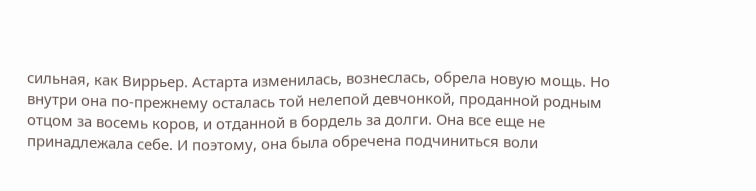сильная, как Виррьер. Астарта изменилась, вознеслась, обрела новую мощь. Но внутри она по-прежнему осталась той нелепой девчонкой, проданной родным отцом за восемь коров, и отданной в бордель за долги. Она все еще не принадлежала себе. И поэтому, она была обречена подчиниться воли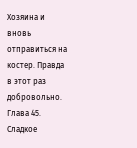Хозяина и вновь отправиться на костер. Правда в этот раз добровольно.
Глава 45. Сладкое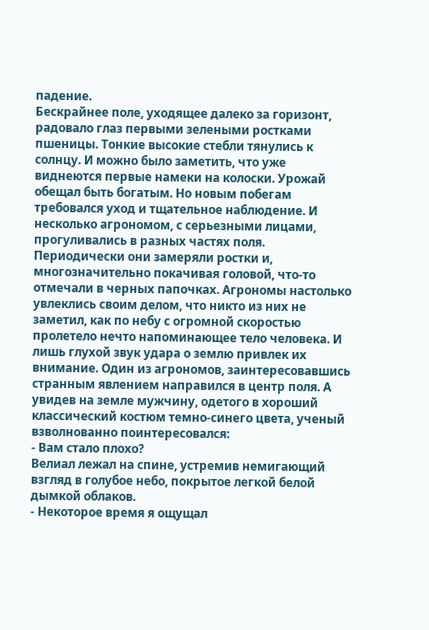падение.
Бескрайнее поле, уходящее далеко за горизонт, радовало глаз первыми зелеными ростками пшеницы. Тонкие высокие стебли тянулись к солнцу. И можно было заметить, что уже виднеются первые намеки на колоски. Урожай обещал быть богатым. Но новым побегам требовался уход и тщательное наблюдение. И несколько агрономом, с серьезными лицами, прогуливались в разных частях поля. Периодически они замеряли ростки и, многозначительно покачивая головой, что-то отмечали в черных папочках. Агрономы настолько увлеклись своим делом, что никто из них не заметил, как по небу с огромной скоростью пролетело нечто напоминающее тело человека. И лишь глухой звук удара о землю привлек их внимание. Один из агрономов, заинтересовавшись странным явлением направился в центр поля. А увидев на земле мужчину, одетого в хороший классический костюм темно-синего цвета, ученый взволнованно поинтересовался:
- Вам стало плохо?
Велиал лежал на спине, устремив немигающий взгляд в голубое небо, покрытое легкой белой дымкой облаков.
- Некоторое время я ощущал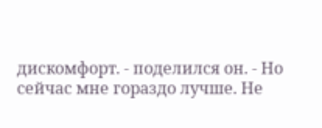дискомфорт. - поделился он. - Но сейчас мне гораздо лучше. Не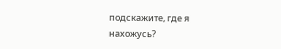подскажите, где я нахожусь?